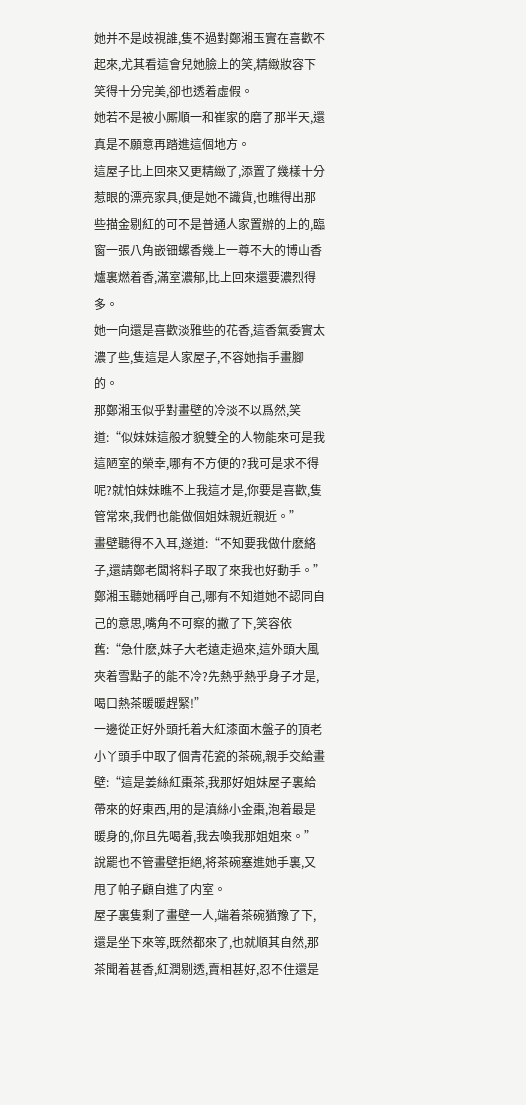她并不是歧視誰,隻不過對鄭湘玉實在喜歡不起來,尤其看這會兒她臉上的笑,精緻妝容下笑得十分完美,卻也透着虛假。
她若不是被小厮順一和崔家的磨了那半天,還真是不願意再踏進這個地方。
這屋子比上回來又更精緻了,添置了幾樣十分惹眼的漂亮家具,便是她不識貨,也瞧得出那些描金剔紅的可不是普通人家置辦的上的,臨窗一張八角嵌钿螺香幾上一尊不大的博山香爐裏燃着香,滿室濃郁,比上回來還要濃烈得多。
她一向還是喜歡淡雅些的花香,這香氣委實太濃了些,隻這是人家屋子,不容她指手畫腳的。
那鄭湘玉似乎對畫壁的冷淡不以爲然,笑道:“似妹妹這般才貌雙全的人物能來可是我這陋室的榮幸,哪有不方便的?我可是求不得呢?就怕妹妹瞧不上我這才是,你要是喜歡,隻管常來,我們也能做個姐妹親近親近。”
畫壁聽得不入耳,遂道:“不知要我做什麽絡子,還請鄭老闆将料子取了來我也好動手。”
鄭湘玉聽她稱呼自己,哪有不知道她不認同自己的意思,嘴角不可察的撇了下,笑容依舊:“急什麽,妹子大老遠走過來,這外頭大風夾着雪點子的能不冷?先熱乎熱乎身子才是,喝口熱茶暖暖趕緊!”
一邊從正好外頭托着大紅漆面木盤子的頂老小丫頭手中取了個青花瓷的茶碗,親手交給畫壁:“這是姜絲紅棗茶,我那好姐妹屋子裏給帶來的好東西,用的是滇絲小金棗,泡着最是暖身的,你且先喝着,我去喚我那姐姐來。”
說罷也不管畫壁拒絕,将茶碗塞進她手裏,又甩了帕子顧自進了内室。
屋子裏隻剩了畫壁一人,端着茶碗猶豫了下,還是坐下來等,既然都來了,也就順其自然,那茶聞着甚香,紅潤剔透,賣相甚好,忍不住還是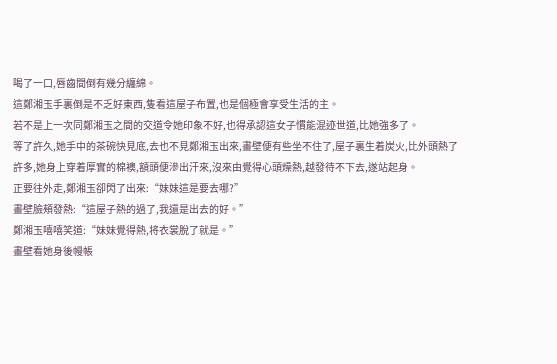喝了一口,唇齒間倒有幾分纏綿。
這鄭湘玉手裏倒是不乏好東西,隻看這屋子布置,也是個極會享受生活的主。
若不是上一次同鄭湘玉之間的交道令她印象不好,也得承認這女子慣能混迹世道,比她強多了。
等了許久,她手中的茶碗快見底,去也不見鄭湘玉出來,畫壁便有些坐不住了,屋子裏生着炭火,比外頭熱了許多,她身上穿着厚實的棉襖,額頭便滲出汗來,沒來由覺得心頭燥熱,越發待不下去,遂站起身。
正要往外走,鄭湘玉卻閃了出來:“妹妹這是要去哪?”
畫壁臉頰發熱:“這屋子熱的過了,我還是出去的好。”
鄭湘玉嘻嘻笑道:“妹妹覺得熱,将衣裳脫了就是。”
畫壁看她身後幔帳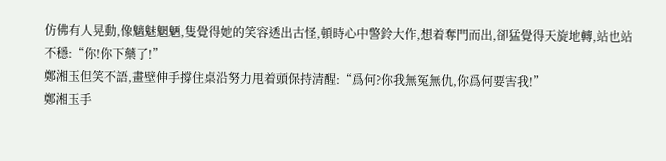仿佛有人晃動,像魑魅魍魉,隻覺得她的笑容透出古怪,頓時心中警鈴大作,想着奪門而出,卻猛覺得天旋地轉,站也站不穩:“你!你下藥了!”
鄭湘玉但笑不語,畫壁伸手撐住桌沿努力甩着頭保持清醒:“爲何?你我無冤無仇,你爲何要害我!”
鄭湘玉手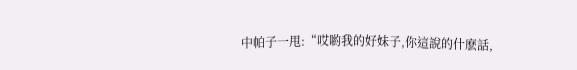中帕子一甩:“哎喲我的好妹子,你這說的什麽話,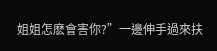姐姐怎麽會害你?”一邊伸手過來扶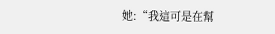她:“我這可是在幫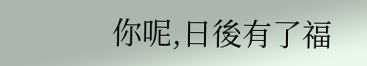你呢,日後有了福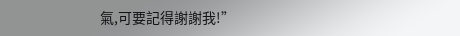氣,可要記得謝謝我!”